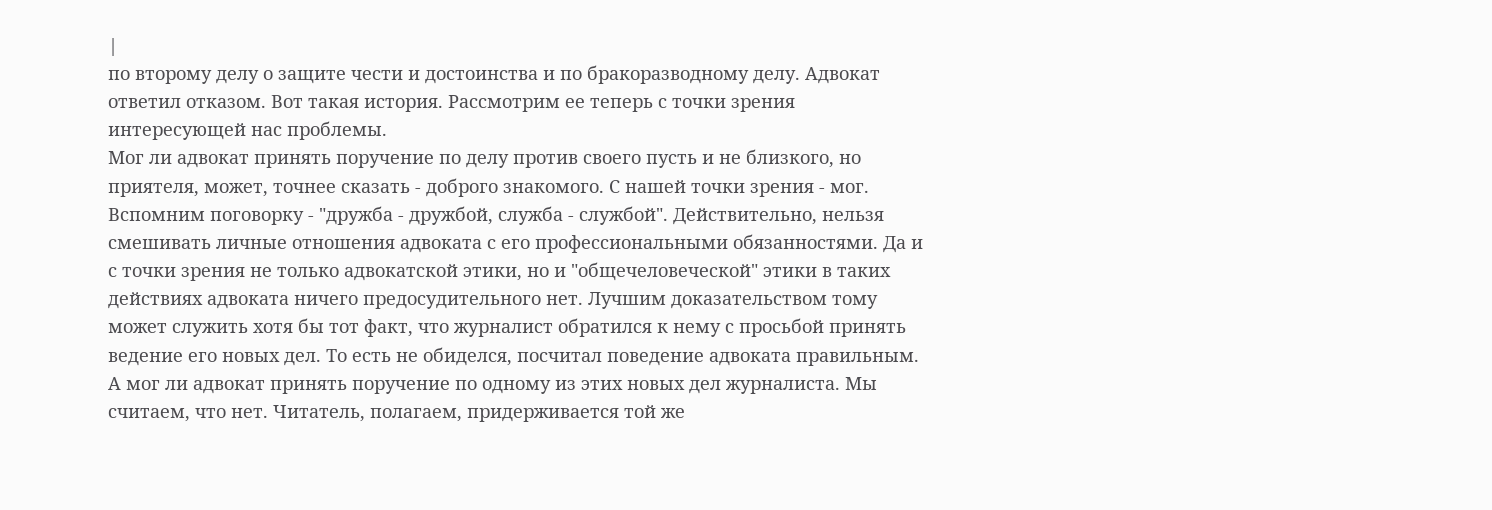|
по второму делу о защите чести и достоинства и по бракоразводному делу. Адвокат ответил отказом. Вот такая история. Рассмотрим ее теперь с точки зрения интересующей нас проблемы.
Мог ли адвокат принять поручение по делу против своего пусть и не близкого, но приятеля, может, точнее сказать - доброго знакомого. С нашей точки зрения - мог. Вспомним поговорку - "дружба - дружбой, служба - службой". Действительно, нельзя смешивать личные отношения адвоката с его профессиональными обязанностями. Да и с точки зрения не только адвокатской этики, но и "общечеловеческой" этики в таких действиях адвоката ничего предосудительного нет. Лучшим доказательством тому может служить хотя бы тот факт, что журналист обратился к нему с просьбой принять ведение его новых дел. То есть не обиделся, посчитал поведение адвоката правильным.
А мог ли адвокат принять поручение по одному из этих новых дел журналиста. Мы считаем, что нет. Читатель, полагаем, придерживается той же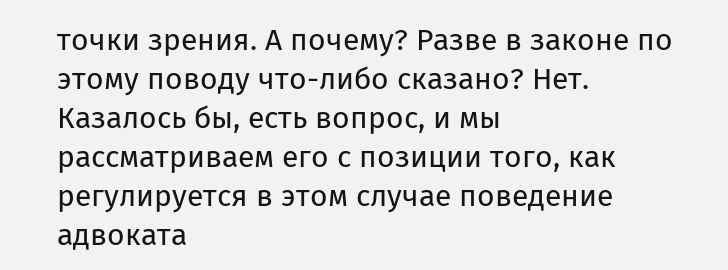точки зрения. А почему? Разве в законе по этому поводу что-либо сказано? Нет. Казалось бы, есть вопрос, и мы рассматриваем его с позиции того, как регулируется в этом случае поведение адвоката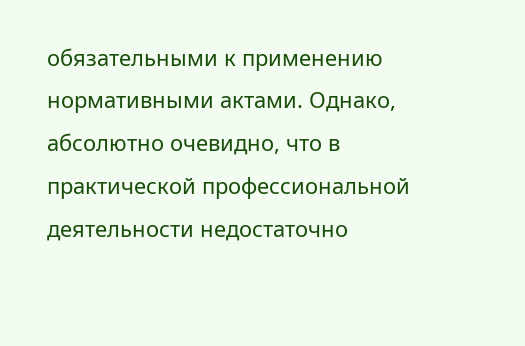обязательными к применению нормативными актами. Однако, абсолютно очевидно, что в практической профессиональной деятельности недостаточно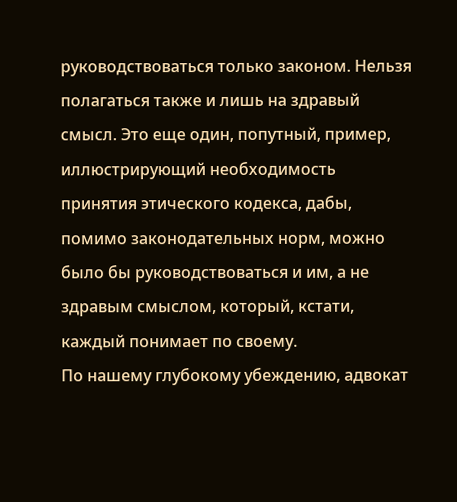руководствоваться только законом. Нельзя полагаться также и лишь на здравый смысл. Это еще один, попутный, пример, иллюстрирующий необходимость принятия этического кодекса, дабы, помимо законодательных норм, можно было бы руководствоваться и им, а не здравым смыслом, который, кстати, каждый понимает по своему.
По нашему глубокому убеждению, адвокат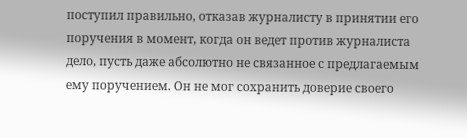поступил правильно, отказав журналисту в принятии его поручения в момент, когда он ведет против журналиста дело, пусть даже абсолютно не связанное с предлагаемым ему поручением. Он не мог сохранить доверие своего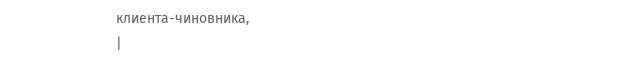клиента-чиновника,
|